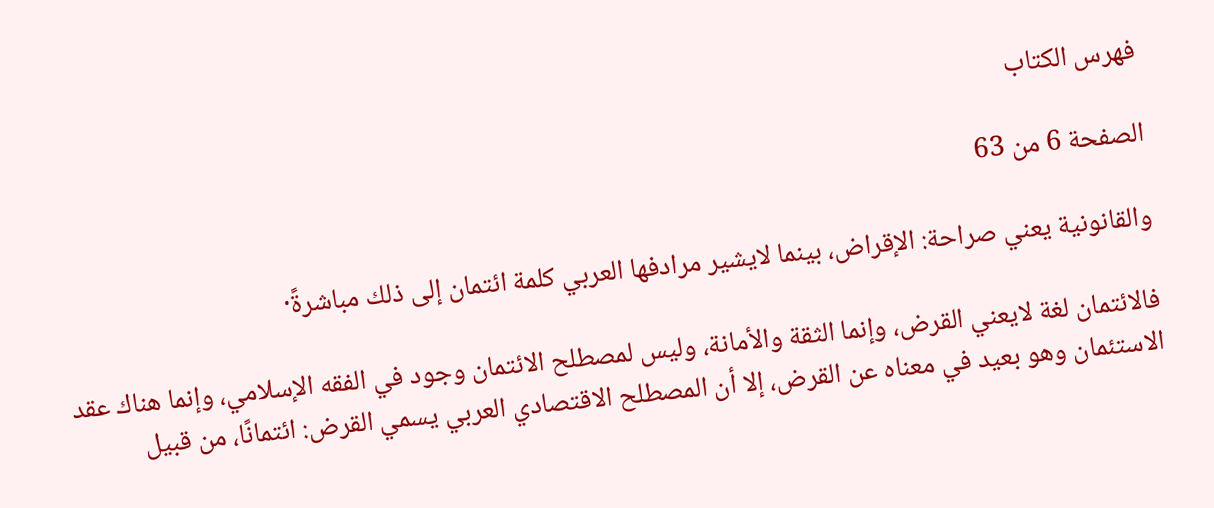فهرس الكتاب

الصفحة 6 من 63

والقانونية يعني صراحة: الإقراض، بينما لايشير مرادفها العربي كلمة ائتمان إلى ذلك مباشرةً·

فالائتمان لغة لايعني القرض، وإنما الثقة والأمانة، وليس لمصطلح الائتمان وجود في الفقه الإسلامي، وإنما هناك عقد الاستئمان وهو بعيد في معناه عن القرض، إلا أن المصطلح الاقتصادي العربي يسمي القرض: ائتمانًا، من قبيل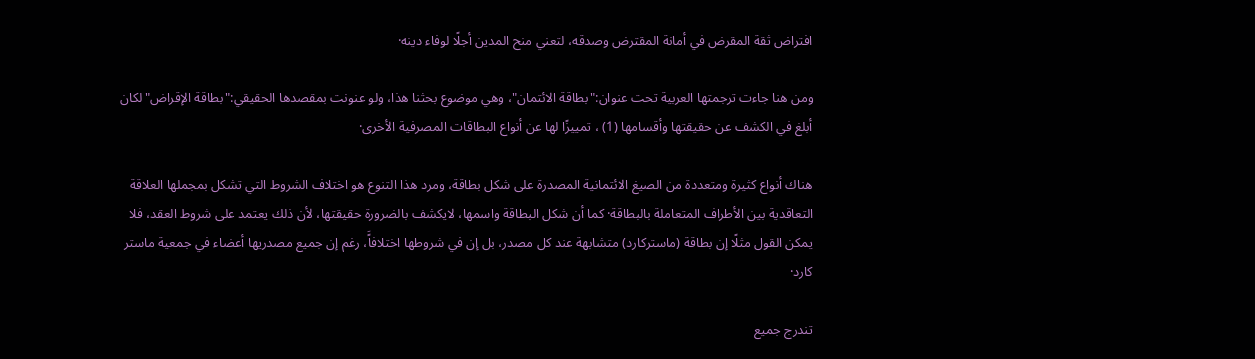افتراض ثقة المقرض في أمانة المقترض وصدقه، لتعني منح المدين أجلًا لوفاء دينه·

ومن هنا جاءت ترجمتها العربية تحت عنوان:"بطاقة الائتمان"، وهي موضوع بحثنا هذا، ولو عنونت بمقصدها الحقيقي:"بطاقة الإقراض"لكان أبلغ في الكشف عن حقيقتها وأقسامها (1) ، تمييزًا لها عن أنواع البطاقات المصرفية الأخرى·

هناك أنواع كثيرة ومتعددة من الصيغ الائتمانية المصدرة على شكل بطاقة، ومرد هذا التنوع هو اختلاف الشروط التي تشكل بمجملها العلاقة التعاقدية بين الأطراف المتعاملة بالبطاقة· كما أن شكل البطاقة واسمها، لايكشف بالضرورة حقيقتها، لأن ذلك يعتمد على شروط العقد، فلا يمكن القول مثلًا إن بطاقة (ماستركارد) متشابهة عند كل مصدر، بل إن في شروطها اختلافاًَ، رغم إن جميع مصدريها أعضاء في جمعية ماستر كارد·

تندرج جميع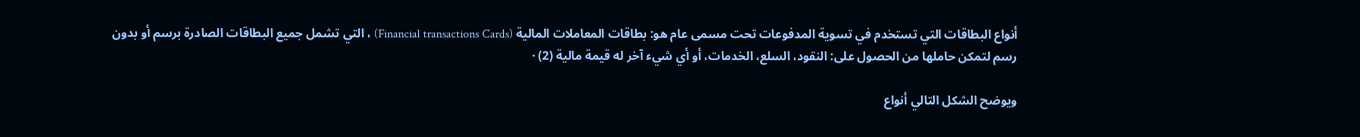أنواع البطاقات التي تستخدم في تسوية المدفوعات تحت مسمى عام هو: بطاقات المعاملات المالية (Financial transactions Cards) ، التي تشمل جميع البطاقات الصادرة برسم أو بدون رسم لتمكن حاملها من الحصول على: النقود، السلع، الخدمات، أو أي شيء آخر له قيمة مالية (2) ·

ويوضح الشكل التالي أنواع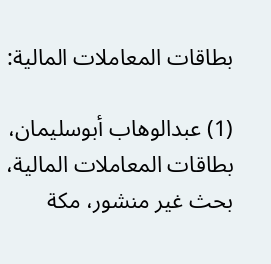بطاقات المعاملات المالية:

(1) عبدالوهاب أبوسليمان، بطاقات المعاملات المالية، بحث غير منشور، مكة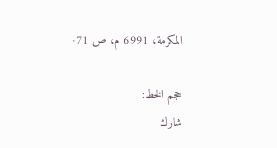المكرمة، 6991 م، ص 71·

حجم الخط:
شارك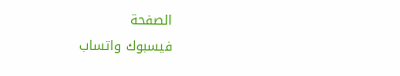الصفحة
فيسبوك واتساب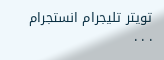تويتر تليجرام انستجرام
. . .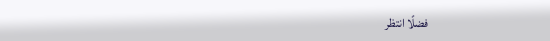فضلًا انتظر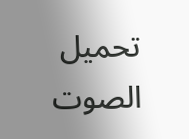تحميل الصوت